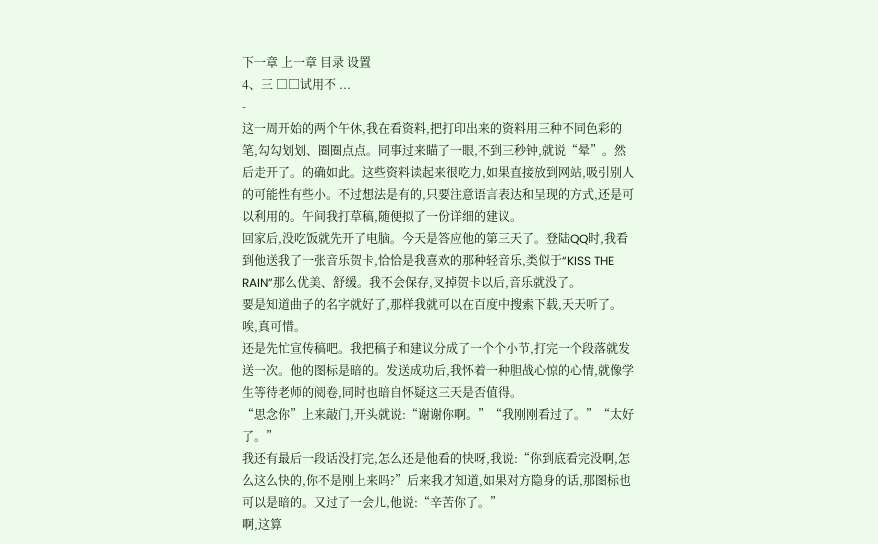下一章 上一章 目录 设置
4、三 □□试用不 ...
-
这一周开始的两个午休,我在看资料,把打印出来的资料用三种不同色彩的笔,勾勾划划、圈圈点点。同事过来瞄了一眼,不到三秒钟,就说“晕”。然后走开了。的确如此。这些资料读起来很吃力,如果直接放到网站,吸引别人的可能性有些小。不过想法是有的,只要注意语言表达和呈现的方式,还是可以利用的。午间我打草稿,随便拟了一份详细的建议。
回家后,没吃饭就先开了电脑。今天是答应他的第三天了。登陆QQ时,我看到他送我了一张音乐贺卡,恰恰是我喜欢的那种轻音乐,类似于“KISS THE RAIN”那么优美、舒缓。我不会保存,叉掉贺卡以后,音乐就没了。
要是知道曲子的名字就好了,那样我就可以在百度中搜索下载,天天听了。唉,真可惜。
还是先忙宣传稿吧。我把稿子和建议分成了一个个小节,打完一个段落就发送一次。他的图标是暗的。发送成功后,我怀着一种胆战心惊的心情,就像学生等待老师的阅卷,同时也暗自怀疑这三天是否值得。
“思念你”上来敲门,开头就说:“谢谢你啊。”“我刚刚看过了。”“太好了。”
我还有最后一段话没打完,怎么还是他看的快呀,我说:“你到底看完没啊,怎么这么快的,你不是刚上来吗?”后来我才知道,如果对方隐身的话,那图标也可以是暗的。又过了一会儿,他说:“辛苦你了。”
啊,这算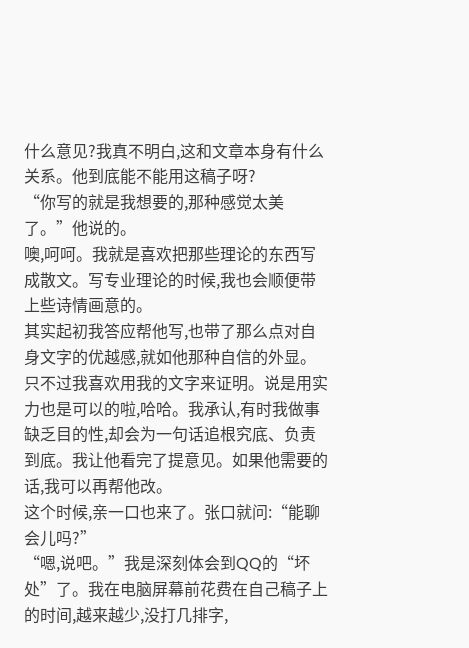什么意见?我真不明白,这和文章本身有什么关系。他到底能不能用这稿子呀?
“你写的就是我想要的,那种感觉太美了。”他说的。
噢,呵呵。我就是喜欢把那些理论的东西写成散文。写专业理论的时候,我也会顺便带上些诗情画意的。
其实起初我答应帮他写,也带了那么点对自身文字的优越感,就如他那种自信的外显。只不过我喜欢用我的文字来证明。说是用实力也是可以的啦,哈哈。我承认,有时我做事缺乏目的性,却会为一句话追根究底、负责到底。我让他看完了提意见。如果他需要的话,我可以再帮他改。
这个时候,亲一口也来了。张口就问:“能聊会儿吗?”
“嗯,说吧。”我是深刻体会到QQ的“坏处”了。我在电脑屏幕前花费在自己稿子上的时间,越来越少,没打几排字,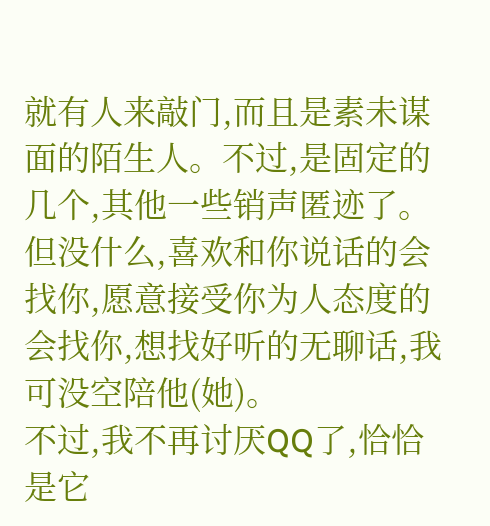就有人来敲门,而且是素未谋面的陌生人。不过,是固定的几个,其他一些销声匿迹了。但没什么,喜欢和你说话的会找你,愿意接受你为人态度的会找你,想找好听的无聊话,我可没空陪他(她)。
不过,我不再讨厌QQ了,恰恰是它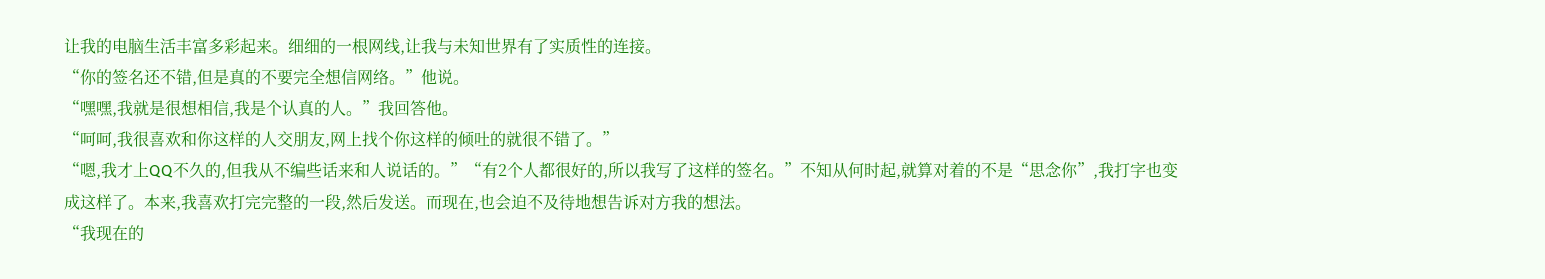让我的电脑生活丰富多彩起来。细细的一根网线,让我与未知世界有了实质性的连接。
“你的签名还不错,但是真的不要完全想信网络。”他说。
“嘿嘿,我就是很想相信,我是个认真的人。”我回答他。
“呵呵,我很喜欢和你这样的人交朋友,网上找个你这样的倾吐的就很不错了。”
“嗯,我才上QQ不久的,但我从不编些话来和人说话的。”“有2个人都很好的,所以我写了这样的签名。”不知从何时起,就算对着的不是“思念你”,我打字也变成这样了。本来,我喜欢打完完整的一段,然后发送。而现在,也会迫不及待地想告诉对方我的想法。
“我现在的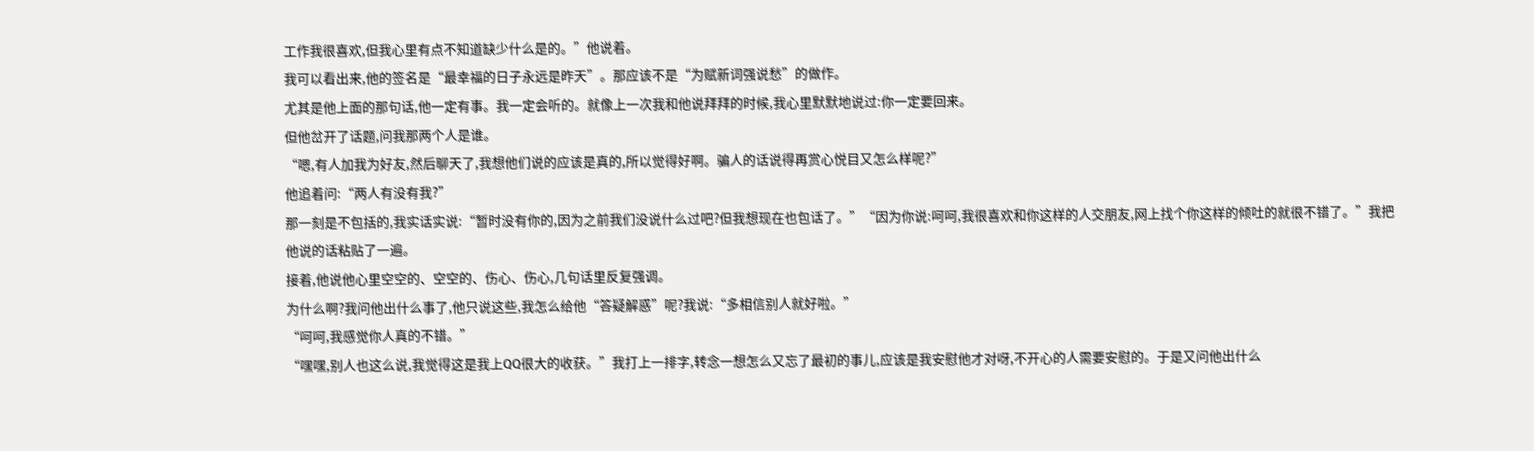工作我很喜欢,但我心里有点不知道缺少什么是的。”他说着。
我可以看出来,他的签名是“最幸福的日子永远是昨天”。那应该不是“为赋新词强说愁”的做作。
尤其是他上面的那句话,他一定有事。我一定会听的。就像上一次我和他说拜拜的时候,我心里默默地说过:你一定要回来。
但他岔开了话题,问我那两个人是谁。
“嗯,有人加我为好友,然后聊天了,我想他们说的应该是真的,所以觉得好啊。骗人的话说得再赏心悦目又怎么样呢?”
他追着问:“两人有没有我?”
那一刻是不包括的,我实话实说:“暂时没有你的,因为之前我们没说什么过吧?但我想现在也包话了。”“因为你说:呵呵,我很喜欢和你这样的人交朋友,网上找个你这样的倾吐的就很不错了。”我把他说的话粘贴了一遍。
接着,他说他心里空空的、空空的、伤心、伤心,几句话里反复强调。
为什么啊?我问他出什么事了,他只说这些,我怎么给他“答疑解惑”呢?我说:“多相信别人就好啦。”
“呵呵,我感觉你人真的不错。”
“嘿嘿,别人也这么说,我觉得这是我上QQ很大的收获。”我打上一排字,转念一想怎么又忘了最初的事儿,应该是我安慰他才对呀,不开心的人需要安慰的。于是又问他出什么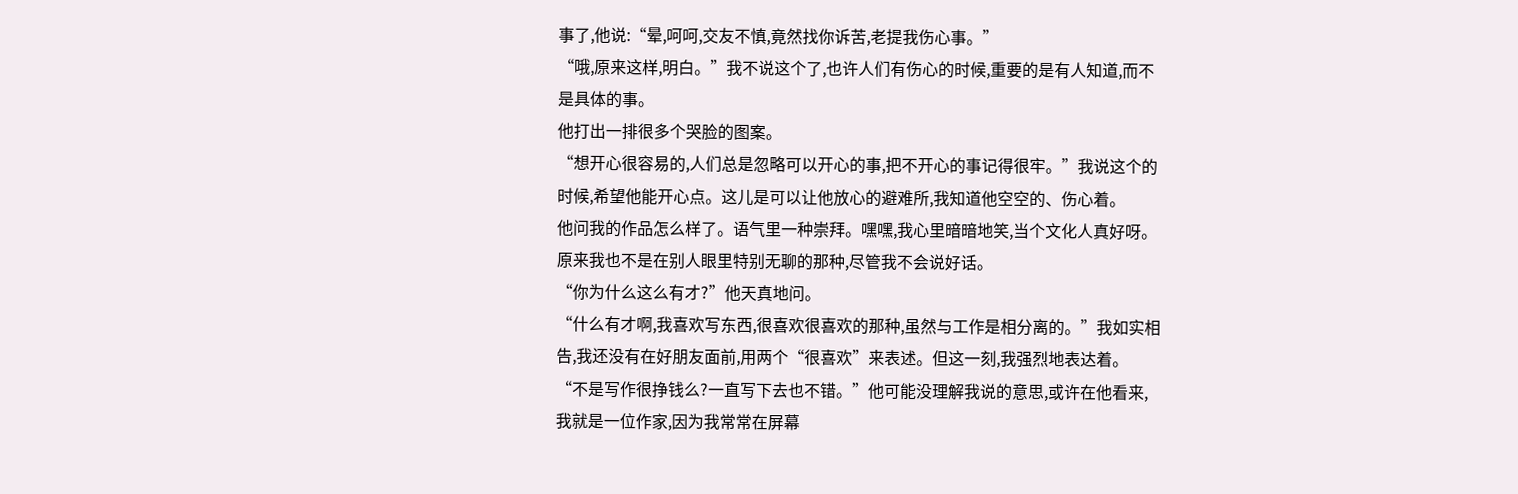事了,他说:“晕,呵呵,交友不慎,竟然找你诉苦,老提我伤心事。”
“哦,原来这样,明白。”我不说这个了,也许人们有伤心的时候,重要的是有人知道,而不是具体的事。
他打出一排很多个哭脸的图案。
“想开心很容易的,人们总是忽略可以开心的事,把不开心的事记得很牢。”我说这个的时候,希望他能开心点。这儿是可以让他放心的避难所,我知道他空空的、伤心着。
他问我的作品怎么样了。语气里一种崇拜。嘿嘿,我心里暗暗地笑,当个文化人真好呀。原来我也不是在别人眼里特别无聊的那种,尽管我不会说好话。
“你为什么这么有才?”他天真地问。
“什么有才啊,我喜欢写东西,很喜欢很喜欢的那种,虽然与工作是相分离的。”我如实相告,我还没有在好朋友面前,用两个“很喜欢”来表述。但这一刻,我强烈地表达着。
“不是写作很挣钱么?一直写下去也不错。”他可能没理解我说的意思,或许在他看来,我就是一位作家,因为我常常在屏幕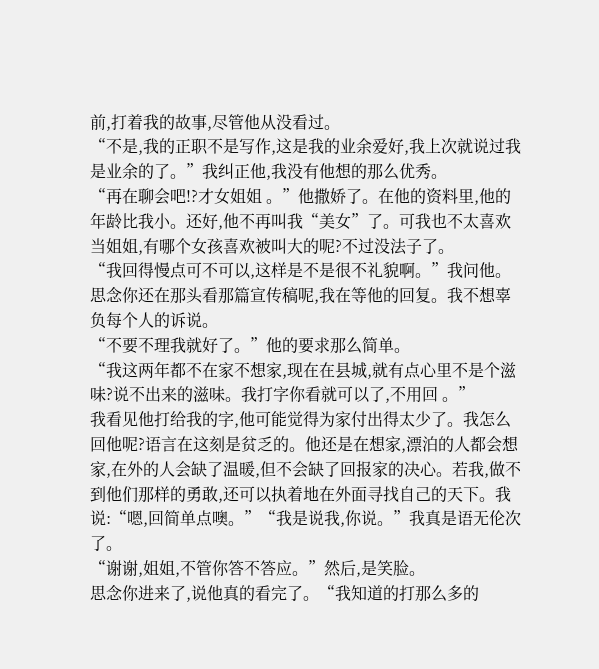前,打着我的故事,尽管他从没看过。
“不是,我的正职不是写作,这是我的业余爱好,我上次就说过我是业余的了。”我纠正他,我没有他想的那么优秀。
“再在聊会吧!?才女姐姐 。”他撒娇了。在他的资料里,他的年龄比我小。还好,他不再叫我“美女”了。可我也不太喜欢当姐姐,有哪个女孩喜欢被叫大的呢?不过没法子了。
“我回得慢点可不可以,这样是不是很不礼貌啊。”我问他。思念你还在那头看那篇宣传稿呢,我在等他的回复。我不想辜负每个人的诉说。
“不要不理我就好了。”他的要求那么简单。
“我这两年都不在家不想家,现在在县城,就有点心里不是个滋味?说不出来的滋味。我打字你看就可以了,不用回 。”
我看见他打给我的字,他可能觉得为家付出得太少了。我怎么回他呢?语言在这刻是贫乏的。他还是在想家,漂泊的人都会想家,在外的人会缺了温暖,但不会缺了回报家的决心。若我,做不到他们那样的勇敢,还可以执着地在外面寻找自己的天下。我说:“嗯,回简单点噢。”“我是说我,你说。”我真是语无伦次了。
“谢谢,姐姐,不管你答不答应。”然后,是笑脸。
思念你进来了,说他真的看完了。“我知道的打那么多的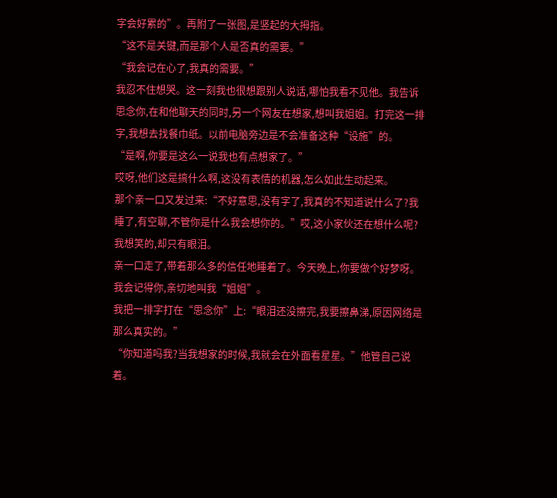字会好累的”。再附了一张图,是竖起的大拇指。
“这不是关键,而是那个人是否真的需要。”
“我会记在心了,我真的需要。”
我忍不住想哭。这一刻我也很想跟别人说话,哪怕我看不见他。我告诉思念你,在和他聊天的同时,另一个网友在想家,想叫我姐姐。打完这一排字,我想去找餐巾纸。以前电脑旁边是不会准备这种“设施”的。
“是啊,你要是这么一说我也有点想家了。”
哎呀,他们这是搞什么啊,这没有表情的机器,怎么如此生动起来。
那个亲一口又发过来:“不好意思,没有字了,我真的不知道说什么了?我睡了,有空聊,不管你是什么我会想你的。”哎,这小家伙还在想什么呢?我想笑的,却只有眼泪。
亲一口走了,带着那么多的信任地睡着了。今天晚上,你要做个好梦呀。我会记得你,亲切地叫我“姐姐”。
我把一排字打在“思念你”上:“眼泪还没擦完,我要擦鼻涕,原因网络是那么真实的。”
“你知道吗我?当我想家的时候,我就会在外面看星星。”他管自己说着。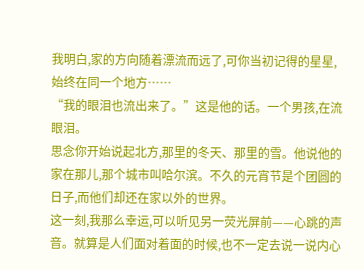我明白,家的方向随着漂流而远了,可你当初记得的星星,始终在同一个地方……
“我的眼泪也流出来了。”这是他的话。一个男孩,在流眼泪。
思念你开始说起北方,那里的冬天、那里的雪。他说他的家在那儿,那个城市叫哈尔滨。不久的元宵节是个团圆的日子,而他们却还在家以外的世界。
这一刻,我那么幸运,可以听见另一荧光屏前——心跳的声音。就算是人们面对着面的时候,也不一定去说一说内心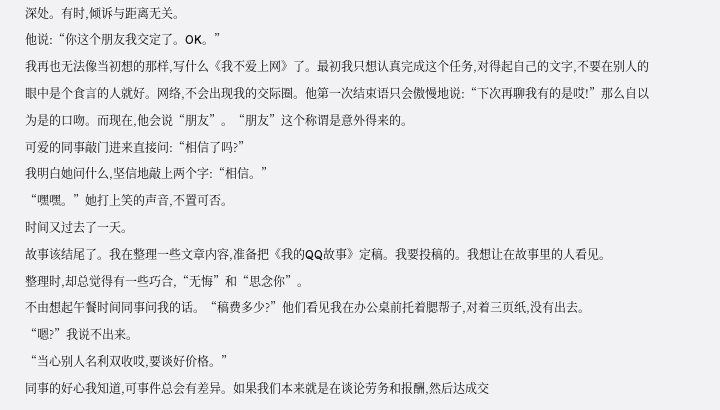深处。有时,倾诉与距离无关。
他说:“你这个朋友我交定了。OK。”
我再也无法像当初想的那样,写什么《我不爱上网》了。最初我只想认真完成这个任务,对得起自己的文字,不要在别人的眼中是个食言的人就好。网络,不会出现我的交际圈。他第一次结束语只会傲慢地说:“下次再聊我有的是哎!”那么自以为是的口吻。而现在,他会说“朋友”。“朋友”这个称谓是意外得来的。
可爱的同事敲门进来直接问:“相信了吗?”
我明白她问什么,坚信地敲上两个字:“相信。”
“嘿嘿。”她打上笑的声音,不置可否。
时间又过去了一天。
故事该结尾了。我在整理一些文章内容,准备把《我的QQ故事》定稿。我要投稿的。我想让在故事里的人看见。
整理时,却总觉得有一些巧合,“无悔”和“思念你”。
不由想起午餐时间同事问我的话。“稿费多少?”他们看见我在办公桌前托着腮帮子,对着三页纸,没有出去。
“嗯?”我说不出来。
“当心别人名利双收哎,要谈好价格。”
同事的好心我知道,可事件总会有差异。如果我们本来就是在谈论劳务和报酬,然后达成交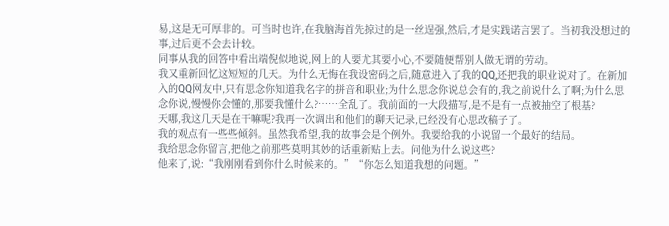易,这是无可厚非的。可当时也许,在我脑海首先掠过的是一丝逞强,然后,才是实践诺言罢了。当初我没想过的事,过后更不会去计较。
同事从我的回答中看出端倪似地说,网上的人要尤其要小心,不要随便帮别人做无谓的劳动。
我又重新回忆这短短的几天。为什么无悔在我设密码之后,随意进入了我的QQ,还把我的职业说对了。在新加入的QQ网友中,只有思念你知道我名字的拼音和职业;为什么思念你说总会有的,我之前说什么了啊;为什么思念你说,慢慢你会懂的,那要我懂什么?……全乱了。我前面的一大段描写,是不是有一点被抽空了根基?
天哪,我这几天是在干嘛呢?我再一次调出和他们的聊天记录,已经没有心思改稿子了。
我的观点有一些些倾斜。虽然我希望,我的故事会是个例外。我要给我的小说留一个最好的结局。
我给思念你留言,把他之前那些莫明其妙的话重新贴上去。问他为什么说这些?
他来了,说:“我刚刚看到你什么时候来的。”“你怎么知道我想的问题。”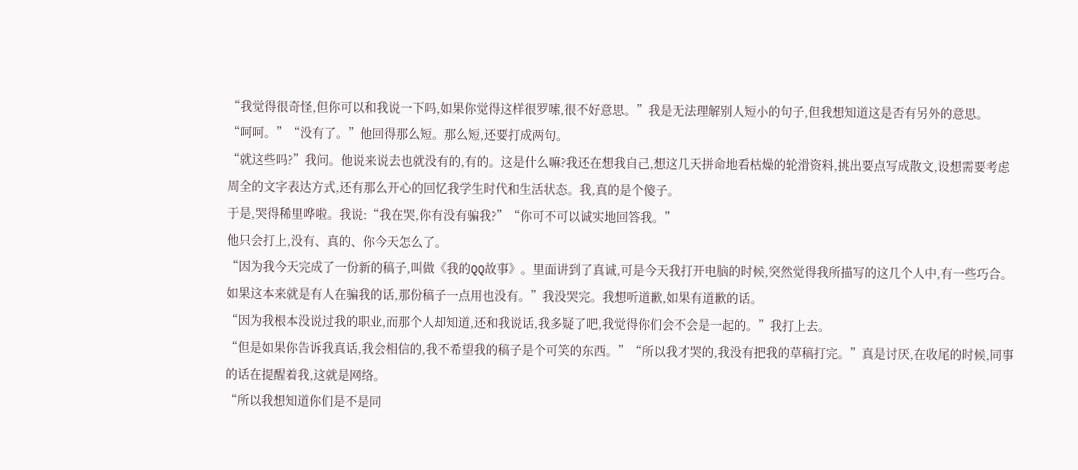“我觉得很奇怪,但你可以和我说一下吗,如果你觉得这样很罗嗦,很不好意思。”我是无法理解别人短小的句子,但我想知道这是否有另外的意思。
“呵呵。”“没有了。”他回得那么短。那么短,还要打成两句。
“就这些吗?”我问。他说来说去也就没有的,有的。这是什么嘛?我还在想我自己,想这几天拼命地看枯燥的轮滑资料,挑出要点写成散文,设想需要考虑周全的文字表达方式,还有那么开心的回忆我学生时代和生活状态。我,真的是个傻子。
于是,哭得稀里哗啦。我说:“我在哭,你有没有骗我?”“你可不可以诚实地回答我。”
他只会打上,没有、真的、你今天怎么了。
“因为我今天完成了一份新的稿子,叫做《我的QQ故事》。里面讲到了真诚,可是今天我打开电脑的时候,突然觉得我所描写的这几个人中,有一些巧合。如果这本来就是有人在骗我的话,那份稿子一点用也没有。”我没哭完。我想听道歉,如果有道歉的话。
“因为我根本没说过我的职业,而那个人却知道,还和我说话,我多疑了吧,我觉得你们会不会是一起的。”我打上去。
“但是如果你告诉我真话,我会相信的,我不希望我的稿子是个可笑的东西。”“所以我才哭的,我没有把我的草稿打完。”真是讨厌,在收尾的时候,同事的话在提醒着我,这就是网络。
“所以我想知道你们是不是同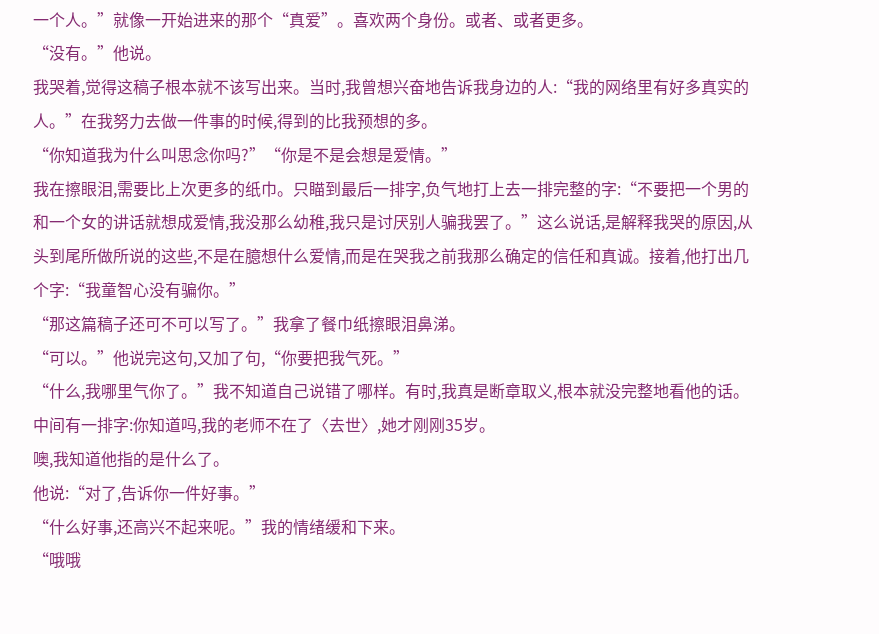一个人。”就像一开始进来的那个“真爱”。喜欢两个身份。或者、或者更多。
“没有。”他说。
我哭着,觉得这稿子根本就不该写出来。当时,我曾想兴奋地告诉我身边的人:“我的网络里有好多真实的人。”在我努力去做一件事的时候,得到的比我预想的多。
“你知道我为什么叫思念你吗?”“你是不是会想是爱情。”
我在擦眼泪,需要比上次更多的纸巾。只瞄到最后一排字,负气地打上去一排完整的字:“不要把一个男的和一个女的讲话就想成爱情,我没那么幼稚,我只是讨厌别人骗我罢了。”这么说话,是解释我哭的原因,从头到尾所做所说的这些,不是在臆想什么爱情,而是在哭我之前我那么确定的信任和真诚。接着,他打出几个字:“我童智心没有骗你。”
“那这篇稿子还可不可以写了。”我拿了餐巾纸擦眼泪鼻涕。
“可以。”他说完这句,又加了句,“你要把我气死。”
“什么,我哪里气你了。”我不知道自己说错了哪样。有时,我真是断章取义,根本就没完整地看他的话。
中间有一排字:你知道吗,我的老师不在了〈去世〉,她才刚刚35岁。
噢,我知道他指的是什么了。
他说:“对了,告诉你一件好事。”
“什么好事,还高兴不起来呢。”我的情绪缓和下来。
“哦哦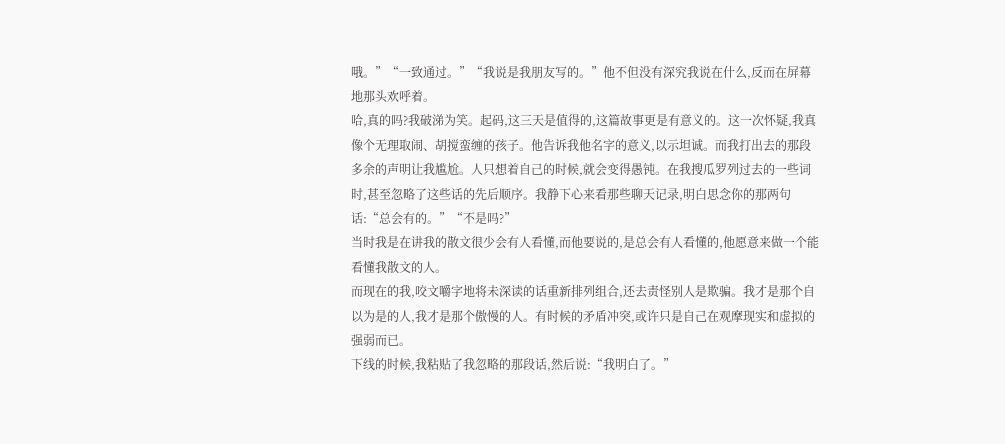哦。”“一致通过。”“我说是我朋友写的。”他不但没有深究我说在什么,反而在屏幕地那头欢呼着。
哈,真的吗?我破涕为笑。起码,这三天是值得的,这篇故事更是有意义的。这一次怀疑,我真像个无理取闹、胡搅蛮缠的孩子。他告诉我他名字的意义,以示坦诚。而我打出去的那段多余的声明让我尴尬。人只想着自己的时候,就会变得愚钝。在我搜瓜罗列过去的一些词时,甚至忽略了这些话的先后顺序。我静下心来看那些聊天记录,明白思念你的那两句话:“总会有的。”“不是吗?”
当时我是在讲我的散文很少会有人看懂,而他要说的,是总会有人看懂的,他愿意来做一个能看懂我散文的人。
而现在的我,咬文嚼字地将未深读的话重新排列组合,还去责怪别人是欺骗。我才是那个自以为是的人,我才是那个傲慢的人。有时候的矛盾冲突,或许只是自己在观摩现实和虚拟的强弱而已。
下线的时候,我粘贴了我忽略的那段话,然后说:“我明白了。”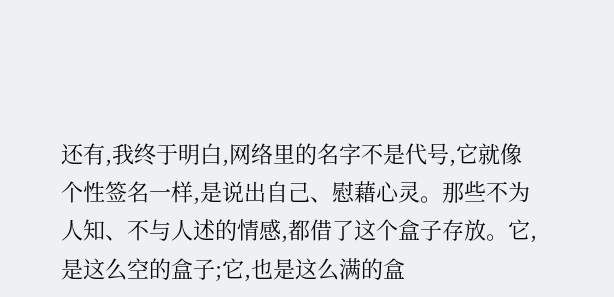还有,我终于明白,网络里的名字不是代号,它就像个性签名一样,是说出自己、慰藉心灵。那些不为人知、不与人述的情感,都借了这个盒子存放。它,是这么空的盒子;它,也是这么满的盒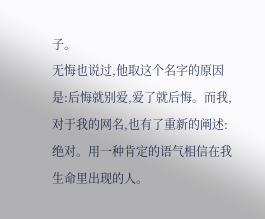子。
无悔也说过,他取这个名字的原因是:后悔就别爱,爱了就后悔。而我,对于我的网名,也有了重新的阐述:绝对。用一种肯定的语气相信在我生命里出现的人。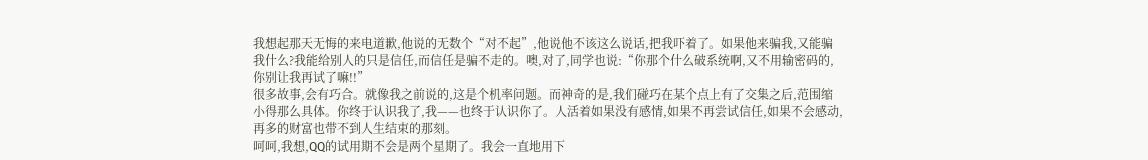我想起那天无悔的来电道歉,他说的无数个“对不起”,他说他不该这么说话,把我吓着了。如果他来骗我,又能骗我什么?我能给别人的只是信任,而信任是骗不走的。噢,对了,同学也说:“你那个什么破系统啊,又不用输密码的,你别让我再试了嘛!!”
很多故事,会有巧合。就像我之前说的,这是个机率问题。而神奇的是,我们碰巧在某个点上有了交集之后,范围缩小得那么具体。你终于认识我了,我——也终于认识你了。人活着如果没有感情,如果不再尝试信任,如果不会感动,再多的财富也带不到人生结束的那刻。
呵呵,我想,QQ的试用期不会是两个星期了。我会一直地用下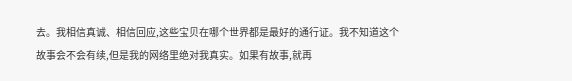去。我相信真诚、相信回应,这些宝贝在哪个世界都是最好的通行证。我不知道这个故事会不会有续,但是我的网络里绝对我真实。如果有故事,就再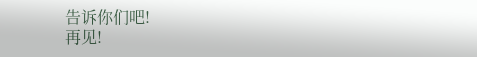告诉你们吧!
再见!